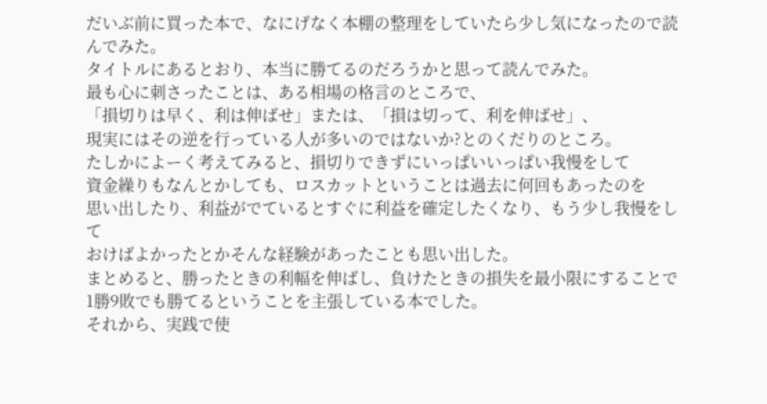だいぶ前に買った本で、なにげなく本棚の整理をしていたら少し気になったので読んでみた。
タイトルにあるとおり、本当に勝てるのだろうかと思って読んでみた。
最も心に刺さったことは、ある相場の格言のところで、
「損切りは早く、利は伸ばせ」または、「損は切って、利を伸ばせ」、
現実にはその逆を行っている人が多いのではないか?とのくだりのところ。
たしかによーく考えてみると、損切りできずにいっぱいいっぱい我慢をして
資金繰りもなんとかしても、ロスカットということは過去に何回もあったのを
思い出したり、利益がでているとすぐに利益を確定したくなり、もう少し我慢をして
おけばよかったとかそんな経験があったことも思い出した。
まとめると、勝ったときの利幅を伸ばし、負けたときの損失を最小限にすることで
1勝9敗でも勝てるということを主張している本でした。
それから、実践で使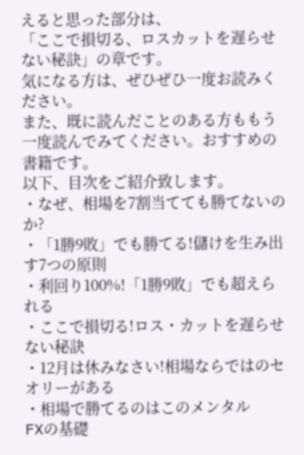えると思った部分は、
「ここで損切る、ロスカットを遅らせない秘訣」の章です。
気になる方は、ぜひぜひ一度お読みください。
また、既に読んだことのある方ももう一度読んでみてください。おすすめの書籍です。
以下、目次をご紹介致します。
・なぜ、相場を7割当てても勝てないのか?
・「1勝9敗」でも勝てる!儲けを生み出す7つの原則
・利回り100%!「1勝9敗」でも超えられる
・ここで損切る!ロス・カットを遅らせない秘訣
・12月は休みなさい!相場ならではのセオリーがある
・相場で勝てるのはこのメンタル
FXの基礎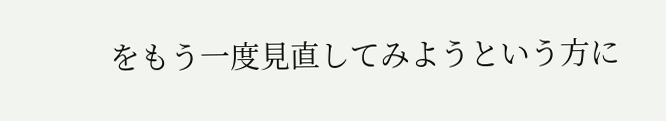をもう一度見直してみようという方に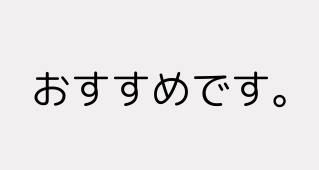おすすめです。